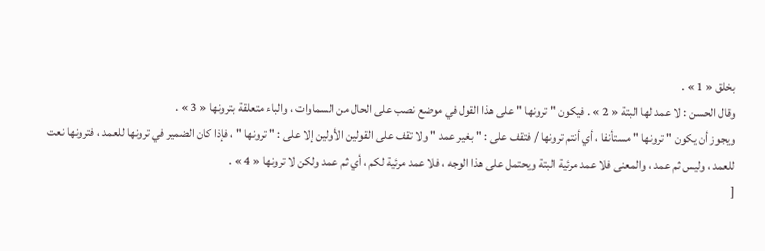بخلق « 1 » .
وقال الحسن : لا عمد لها البتة « 2 » . فيكون " ترونها " على هذا القول في موضع نصب على الحال من السماوات ، والباء متعلقة بترونها « 3 » .
ويجوز أن يكون " ترونها " مستأنفا ، أي أنتم ترونها / فتقف على : " بغير عمد " ولا تقف على القولين الأولين إلا على : " ترونها " ، فإذا كان الضمير في ترونها للعمد ، فترونها نعت للعمد ، وليس ثم عمد ، والمعنى فلا عمد مرئية البتة ويحتمل على هذا الوجه ، فلا عمد مرئية لكم ، أي ثم عمد ولكن لا ترونها « 4 » .
[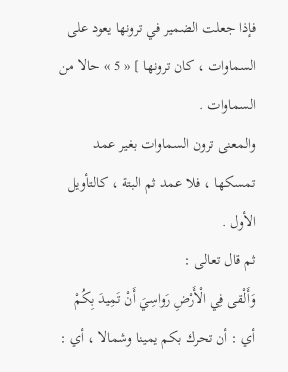فإذا جعلت الضمير في ترونها يعود على السماوات ، كان ترونها ] « 5 » حالا من السماوات .
والمعنى ترون السماوات بغير عمد تمسكها ، فلا عمد ثم البتة ، كالتأويل الأول .
ثم قال تعالى :
وَأَلْقى فِي الْأَرْضِ رَواسِيَ أَنْ تَمِيدَ بِكُمْ
أي : أن تحرك بكم يمينا وشمالا ، أي :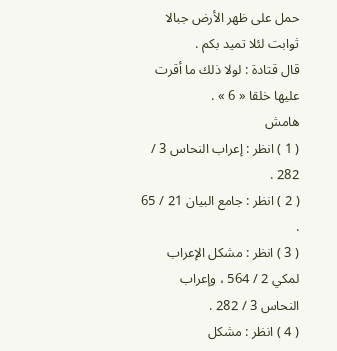حمل على ظهر الأرض جبالا ثوابت لئلا تميد بكم .
قال قتادة : لولا ذلك ما أقرت عليها خلقا « 6 » .
هامش
( 1 ) انظر : إعراب النحاس 3 / 282 .
( 2 ) انظر : جامع البيان 21 / 65 .
( 3 ) انظر : مشكل الإعراب لمكي 2 / 564 ، وإعراب النحاس 3 / 282 .
( 4 ) انظر : مشكل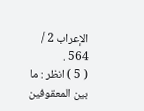الإعراب 2 / 564 .
( 5 ) انظر : ما بين المعقوفين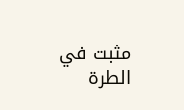مثبت في الطرة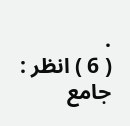.
( 6 ) انظر : جامع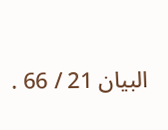البيان 21 / 66 .